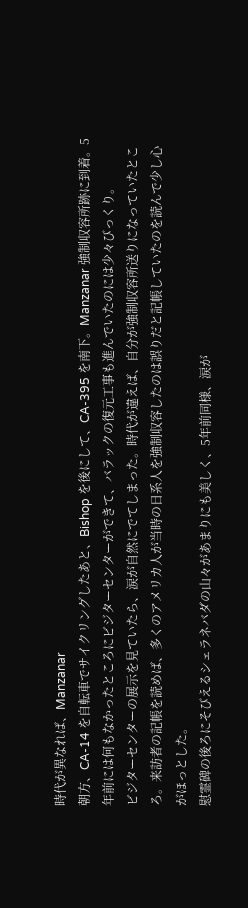時代が異なれば、Manzanar
朝方、CA-14 を自転車でサイクリングしたあと、Bishop を後にして、CA-395 を南下。Manzanar 強制収容所跡に到着。5年前には何もなかったところにビジターセンターができて、バラックの復元工事も進んでいたのには少々びっくり。
ビジターセンターの展示を見ていたら、涙が自然にでてしまった。時代が違えば、自分が強制収容所送りになっていたところ。来訪者の記帳を読めば、多くのアメリカ人が当時の日系人を強制収容したのは誤りだと記帳していたのを読んで少し心がほっとした。
慰霊碑の後ろにそびえるシェラネバダの山々があまりにも美しく、5年前同様、涙が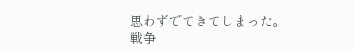思わずでてきてしまった。戦争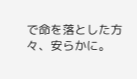で命を落とした方々、安らかに。